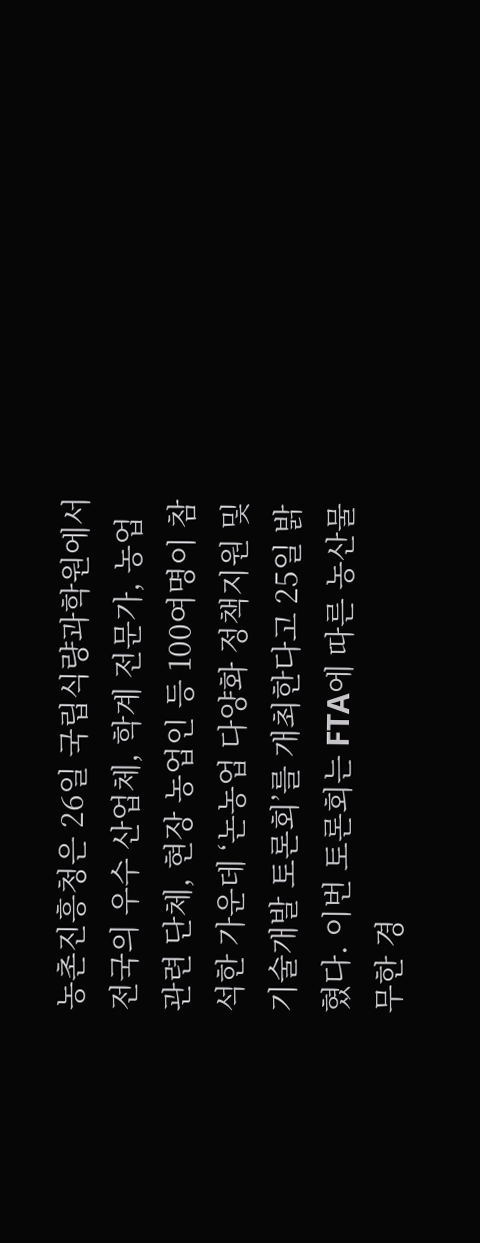농촌진흥청은 26일 국립식량과학원에서 전국의 우수 산업체, 학계 전문가, 농업 관련 단체, 현장 농업인 등 100여명이 참석한 가운데 ‘논농업 다양화 정책지원 및 기술개발 토론회’를 개최한다고 25일 밝혔다. 이번 토론회는 FTA에 따른 농산물 무한 경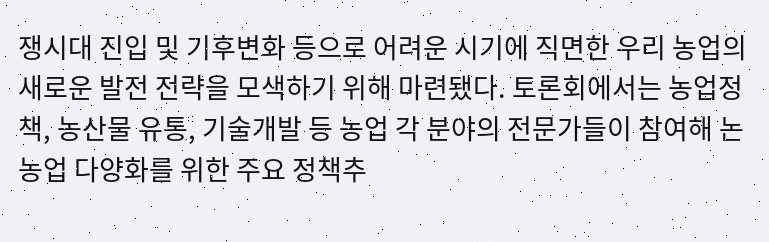쟁시대 진입 및 기후변화 등으로 어려운 시기에 직면한 우리 농업의 새로운 발전 전략을 모색하기 위해 마련됐다. 토론회에서는 농업정책, 농산물 유통, 기술개발 등 농업 각 분야의 전문가들이 참여해 논농업 다양화를 위한 주요 정책추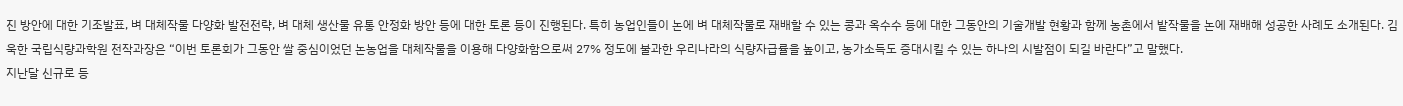진 방안에 대한 기조발표, 벼 대체작물 다양화 발전전략, 벼 대체 생산물 유통 안정화 방안 등에 대한 토론 등이 진행된다. 특히 농업인들이 논에 벼 대체작물로 재배할 수 있는 콩과 옥수수 등에 대한 그동안의 기술개발 현황과 함께 농촌에서 밭작물을 논에 재배해 성공한 사례도 소개된다. 김욱한 국립식량과학원 전작과장은 “이번 토론회가 그동안 쌀 중심이었던 논농업을 대체작물을 이용해 다양화함으로써 27% 정도에 불과한 우리나라의 식량자급률을 높이고, 농가소득도 증대시킬 수 있는 하나의 시발점이 되길 바란다”고 말했다.
지난달 신규로 등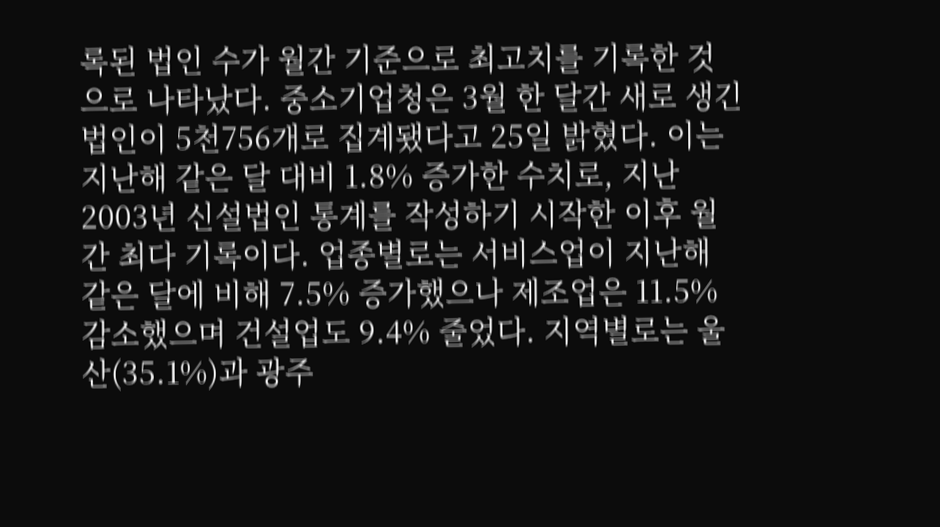록된 법인 수가 월간 기준으로 최고치를 기록한 것으로 나타났다. 중소기업청은 3월 한 달간 새로 생긴 법인이 5천756개로 집계됐다고 25일 밝혔다. 이는 지난해 같은 달 대비 1.8% 증가한 수치로, 지난 2003년 신설법인 통계를 작성하기 시작한 이후 월간 최다 기록이다. 업종별로는 서비스업이 지난해 같은 달에 비해 7.5% 증가했으나 제조업은 11.5% 감소했으며 건설업도 9.4% 줄었다. 지역별로는 울산(35.1%)과 광주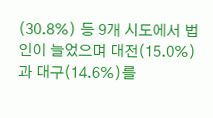(30.8%) 등 9개 시도에서 법인이 늘었으며 대전(15.0%)과 대구(14.6%)를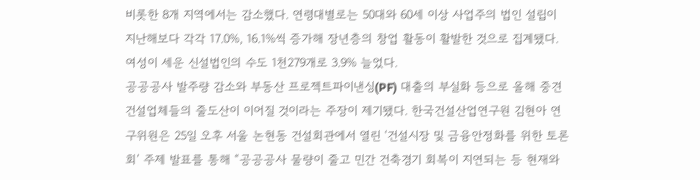비롯한 8개 지역에서는 감소했다. 연령대별로는 50대와 60세 이상 사업주의 법인 설립이 지난해보다 각각 17.0%, 16.1%씩 증가해 장년층의 창업 활동이 활발한 것으로 집계됐다. 여성이 세운 신설법인의 수도 1천279개로 3.9% 늘었다.
공공공사 발주량 감소와 부동산 프로젝트파이낸싱(PF) 대출의 부실화 등으로 올해 중견 건설업체들의 줄도산이 이어질 것이라는 주장이 제기됐다. 한국건설산업연구원 김현아 연구위원은 25일 오후 서울 논현동 건설회관에서 열린 ‘건설시장 및 금융안정화를 위한 토론회’ 주제 발표를 통해 “공공공사 물량이 줄고 민간 건축경기 회복이 지연되는 등 현재와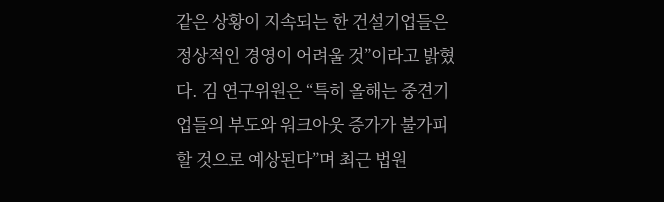같은 상황이 지속되는 한 건설기업들은 정상적인 경영이 어려울 것”이라고 밝혔다. 김 연구위원은 “특히 올해는 중견기업들의 부도와 워크아웃 증가가 불가피할 것으로 예상된다”며 최근 법원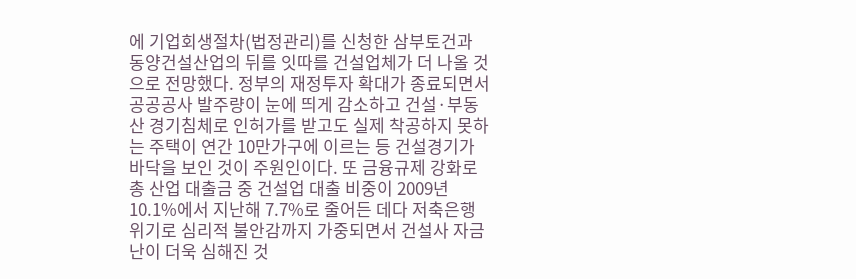에 기업회생절차(법정관리)를 신청한 삼부토건과 동양건설산업의 뒤를 잇따를 건설업체가 더 나올 것으로 전망했다. 정부의 재정투자 확대가 종료되면서 공공공사 발주량이 눈에 띄게 감소하고 건설·부동산 경기침체로 인허가를 받고도 실제 착공하지 못하는 주택이 연간 10만가구에 이르는 등 건설경기가 바닥을 보인 것이 주원인이다. 또 금융규제 강화로 총 산업 대출금 중 건설업 대출 비중이 2009년 10.1%에서 지난해 7.7%로 줄어든 데다 저축은행 위기로 심리적 불안감까지 가중되면서 건설사 자금난이 더욱 심해진 것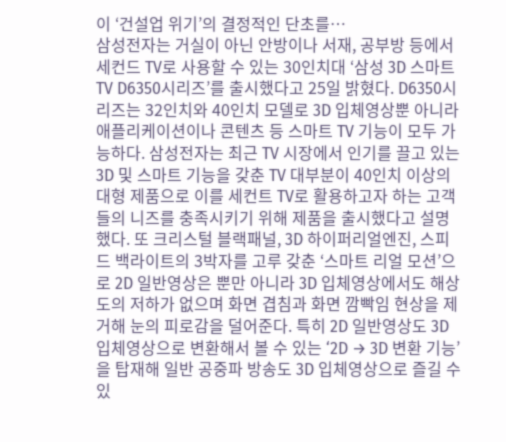이 ‘건설업 위기’의 결정적인 단초를…
삼성전자는 거실이 아닌 안방이나 서재, 공부방 등에서 세컨드 TV로 사용할 수 있는 30인치대 ‘삼성 3D 스마트 TV D6350시리즈’를 출시했다고 25일 밝혔다. D6350시리즈는 32인치와 40인치 모델로 3D 입체영상뿐 아니라 애플리케이션이나 콘텐츠 등 스마트 TV 기능이 모두 가능하다. 삼성전자는 최근 TV 시장에서 인기를 끌고 있는 3D 및 스마트 기능을 갖춘 TV 대부분이 40인치 이상의 대형 제품으로 이를 세컨트 TV로 활용하고자 하는 고객들의 니즈를 충족시키기 위해 제품을 출시했다고 설명했다. 또 크리스털 블랙패널, 3D 하이퍼리얼엔진, 스피드 백라이트의 3박자를 고루 갖춘 ‘스마트 리얼 모션’으로 2D 일반영상은 뿐만 아니라 3D 입체영상에서도 해상도의 저하가 없으며 화면 겹침과 화면 깜빡임 현상을 제거해 눈의 피로감을 덜어준다. 특히 2D 일반영상도 3D 입체영상으로 변환해서 볼 수 있는 ‘2D → 3D 변환 기능’을 탑재해 일반 공중파 방송도 3D 입체영상으로 즐길 수 있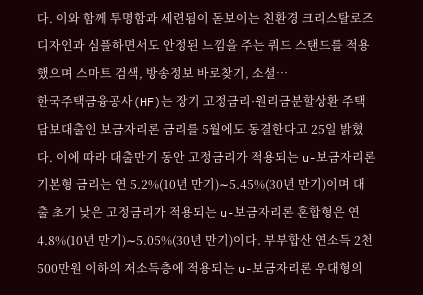다. 이와 함께 투명함과 세련됨이 돋보이는 친환경 크리스탈로즈 디자인과 심플하면서도 안정된 느낌을 주는 쿼드 스탠드를 적용했으며 스마트 검색, 방송정보 바로찾기, 소셜…
한국주택금융공사(HF)는 장기 고정금리·원리금분할상환 주택담보대출인 보금자리론 금리를 5월에도 동결한다고 25일 밝혔다. 이에 따라 대출만기 동안 고정금리가 적용되는 u-보금자리론 기본형 금리는 연 5.2%(10년 만기)∼5.45%(30년 만기)이며 대출 초기 낮은 고정금리가 적용되는 u-보금자리론 혼합형은 연 4.8%(10년 만기)∼5.05%(30년 만기)이다. 부부합산 연소득 2천500만원 이하의 저소득층에 적용되는 u-보금자리론 우대형의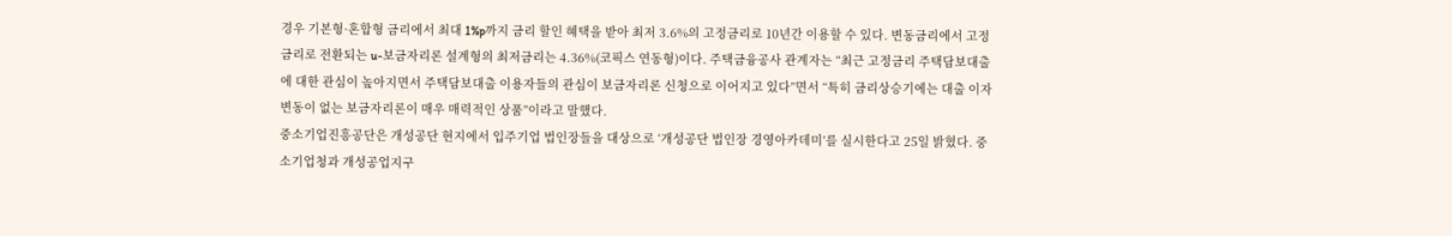경우 기본형·혼합형 금리에서 최대 1%p까지 금리 할인 혜택을 받아 최저 3.6%의 고정금리로 10년간 이용할 수 있다. 변동금리에서 고정금리로 전환되는 u-보금자리론 설계형의 최저금리는 4.36%(코픽스 연동형)이다. 주택금융공사 관계자는 “최근 고정금리 주택담보대출에 대한 관심이 높아지면서 주택담보대출 이용자들의 관심이 보금자리론 신청으로 이어지고 있다”면서 “특히 금리상승기에는 대출 이자 변동이 없는 보금자리론이 매우 매력적인 상품”이라고 말했다.
중소기업진흥공단은 개성공단 현지에서 입주기업 법인장들을 대상으로 ‘개성공단 법인장 경영아카데미’를 실시한다고 25일 밝혔다. 중소기업청과 개성공업지구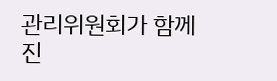관리위원회가 함께 진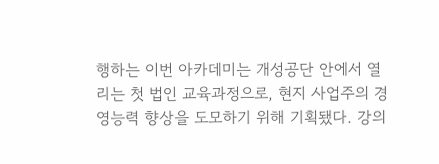행하는 이번 아카데미는 개성공단 안에서 열리는 첫 법인 교육과정으로, 현지 사업주의 경영능력 향상을 도모하기 위해 기획됐다. 강의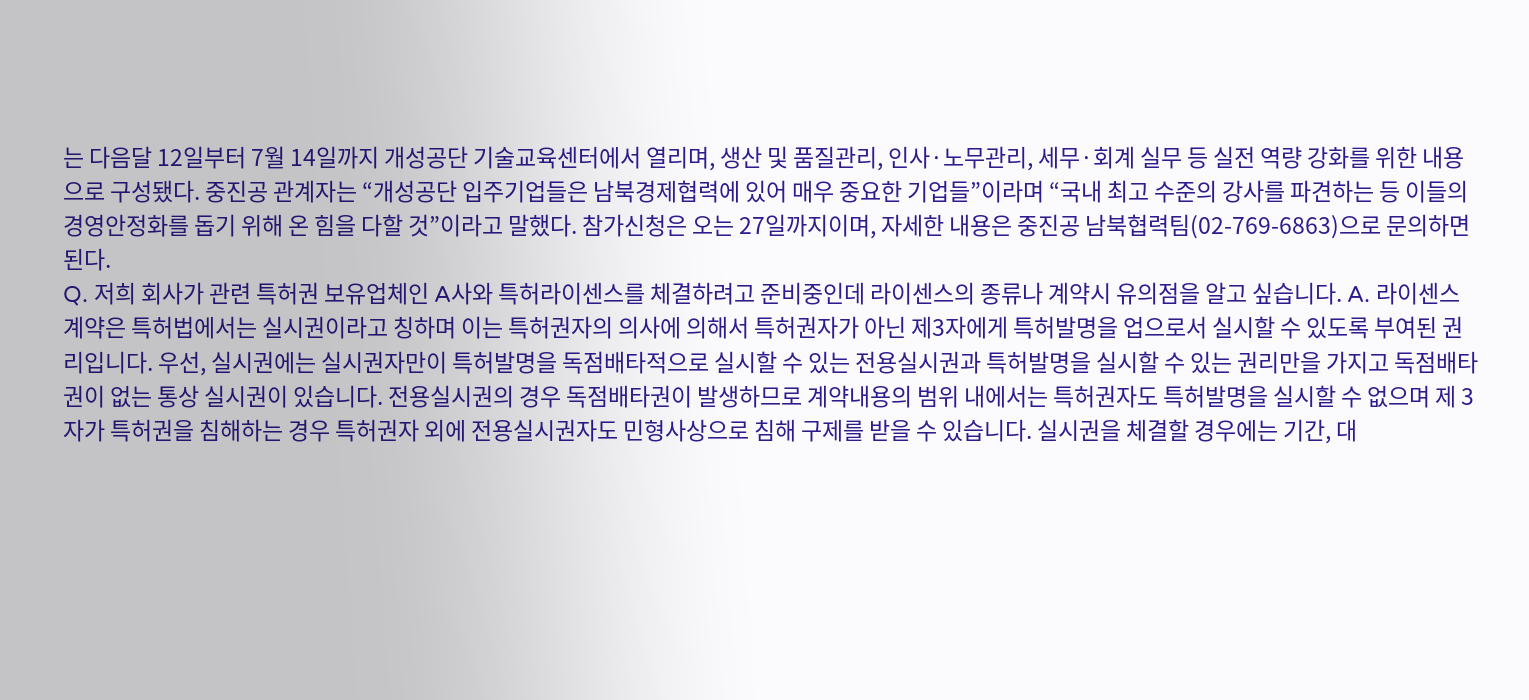는 다음달 12일부터 7월 14일까지 개성공단 기술교육센터에서 열리며, 생산 및 품질관리, 인사·노무관리, 세무·회계 실무 등 실전 역량 강화를 위한 내용으로 구성됐다. 중진공 관계자는 “개성공단 입주기업들은 남북경제협력에 있어 매우 중요한 기업들”이라며 “국내 최고 수준의 강사를 파견하는 등 이들의 경영안정화를 돕기 위해 온 힘을 다할 것”이라고 말했다. 참가신청은 오는 27일까지이며, 자세한 내용은 중진공 남북협력팀(02-769-6863)으로 문의하면 된다.
Q. 저희 회사가 관련 특허권 보유업체인 A사와 특허라이센스를 체결하려고 준비중인데 라이센스의 종류나 계약시 유의점을 알고 싶습니다. A. 라이센스 계약은 특허법에서는 실시권이라고 칭하며 이는 특허권자의 의사에 의해서 특허권자가 아닌 제3자에게 특허발명을 업으로서 실시할 수 있도록 부여된 권리입니다. 우선, 실시권에는 실시권자만이 특허발명을 독점배타적으로 실시할 수 있는 전용실시권과 특허발명을 실시할 수 있는 권리만을 가지고 독점배타권이 없는 통상 실시권이 있습니다. 전용실시권의 경우 독점배타권이 발생하므로 계약내용의 범위 내에서는 특허권자도 특허발명을 실시할 수 없으며 제 3자가 특허권을 침해하는 경우 특허권자 외에 전용실시권자도 민형사상으로 침해 구제를 받을 수 있습니다. 실시권을 체결할 경우에는 기간, 대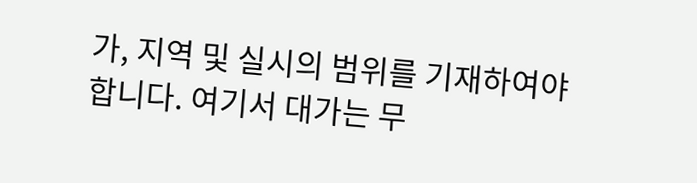가, 지역 및 실시의 범위를 기재하여야 합니다. 여기서 대가는 무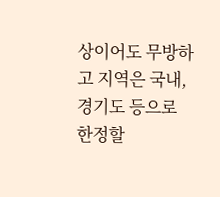상이어도 무방하고 지역은 국내, 경기도 등으로 한정할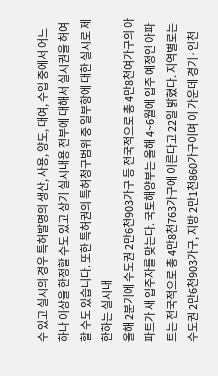수 있고 실시의 경우 특허발명의 생산, 사용, 양도, 대여, 수입 중에서 어느 하나 이상을 한정할 수도 있고 상기 실시내용 전부에 대해서 실시권을 허여할 수도 있습니다. 또한 특허권의 특허청구범위 중 일부항에 대한 실시로 제한하는 실시내
올해 2분기에 수도권 2만6천903가구 등 전국적으로 총 4만8천여가구의 아파트가 새 입주자를 맞는다. 국토해양부는 올해 4~6월에 입주 예정인 아파트는 전국적으로 총 4만8천763가구에 이른다고 22일 밝혔다. 지역별로는 수도권 2만6천903가구, 지방 2만1천860가구이며 이 가운데 경기·인천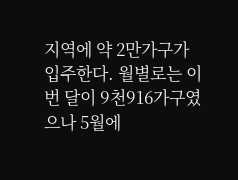지역에 약 2만가구가 입주한다. 월별로는 이번 달이 9천916가구였으나 5월에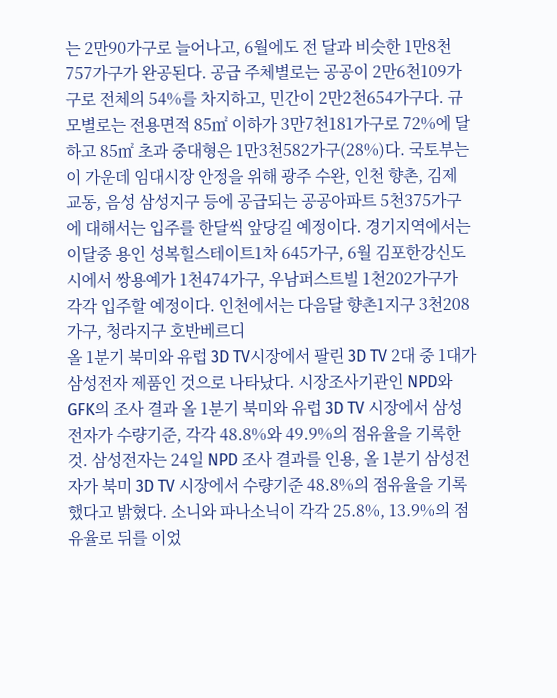는 2만90가구로 늘어나고, 6월에도 전 달과 비슷한 1만8천757가구가 완공된다. 공급 주체별로는 공공이 2만6천109가구로 전체의 54%를 차지하고, 민간이 2만2천654가구다. 규모별로는 전용면적 85㎡ 이하가 3만7천181가구로 72%에 달하고 85㎡ 초과 중대형은 1만3천582가구(28%)다. 국토부는 이 가운데 임대시장 안정을 위해 광주 수완, 인천 향촌, 김제 교동, 음성 삼성지구 등에 공급되는 공공아파트 5천375가구에 대해서는 입주를 한달씩 앞당길 예정이다. 경기지역에서는 이달중 용인 성복힐스테이트1차 645가구, 6월 김포한강신도시에서 쌍용예가 1천474가구, 우남퍼스트빌 1천202가구가 각각 입주할 예정이다. 인천에서는 다음달 향촌1지구 3천208가구, 청라지구 호반베르디
올 1분기 북미와 유럽 3D TV시장에서 팔린 3D TV 2대 중 1대가 삼성전자 제품인 것으로 나타났다. 시장조사기관인 NPD와 GFK의 조사 결과 올 1분기 북미와 유럽 3D TV 시장에서 삼성전자가 수량기준, 각각 48.8%와 49.9%의 점유율을 기록한 것. 삼성전자는 24일 NPD 조사 결과를 인용, 올 1분기 삼성전자가 북미 3D TV 시장에서 수량기준 48.8%의 점유율을 기록했다고 밝혔다. 소니와 파나소닉이 각각 25.8%, 13.9%의 점유율로 뒤를 이었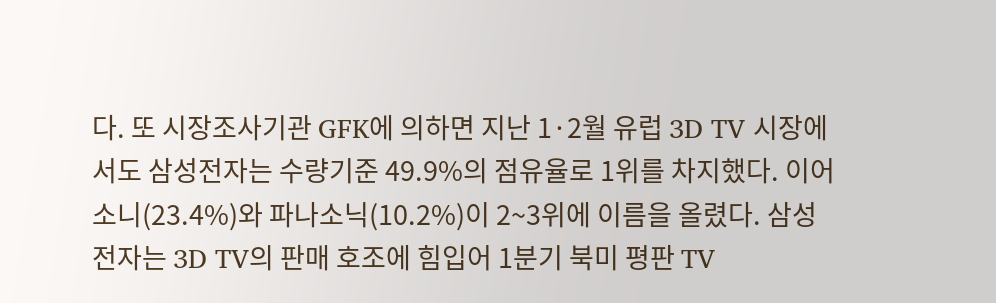다. 또 시장조사기관 GFK에 의하면 지난 1·2월 유럽 3D TV 시장에서도 삼성전자는 수량기준 49.9%의 점유율로 1위를 차지했다. 이어 소니(23.4%)와 파나소닉(10.2%)이 2~3위에 이름을 올렸다. 삼성전자는 3D TV의 판매 호조에 힘입어 1분기 북미 평판 TV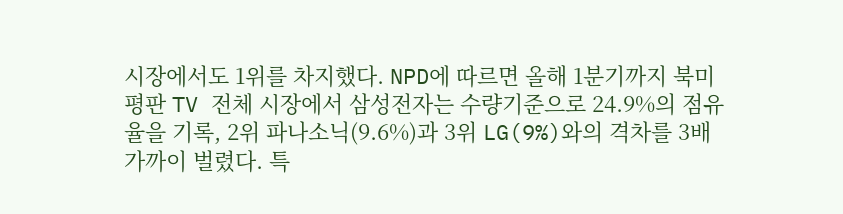시장에서도 1위를 차지했다. NPD에 따르면 올해 1분기까지 북미 평판 TV 전체 시장에서 삼성전자는 수량기준으로 24.9%의 점유율을 기록, 2위 파나소닉(9.6%)과 3위 LG(9%)와의 격차를 3배 가까이 벌렸다. 특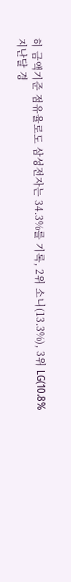히 금액기준 점유율로도 삼성전자는 34.3%를 기록, 2위 소니(13.3%), 3위 LG(10.8%
지난달 경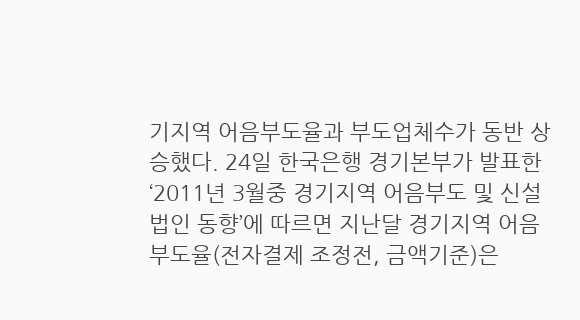기지역 어음부도율과 부도업체수가 동반 상승했다. 24일 한국은행 경기본부가 발표한 ‘2011년 3월중 경기지역 어음부도 및 신설법인 동향’에 따르면 지난달 경기지역 어음부도율(전자결제 조정전, 금액기준)은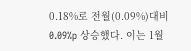0.18%로 전월(0.09%)대비 0.09%p 상승했다. 이는 1월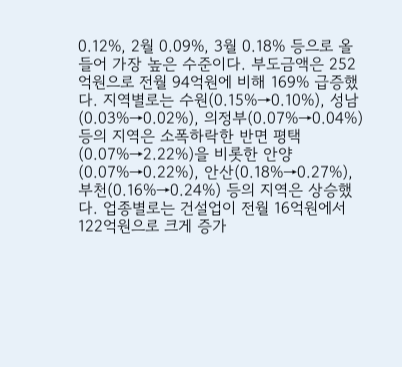0.12%, 2월 0.09%, 3월 0.18% 등으로 올 들어 가장 높은 수준이다. 부도금액은 252억원으로 전월 94억원에 비해 169% 급증했다. 지역별로는 수원(0.15%→0.10%), 성남(0.03%→0.02%), 의정부(0.07%→0.04%) 등의 지역은 소폭하락한 반면 평택(0.07%→2.22%)을 비롯한 안양(0.07%→0.22%), 안산(0.18%→0.27%), 부천(0.16%→0.24%) 등의 지역은 상승했다. 업종별로는 건설업이 전월 16억원에서 122억원으로 크게 증가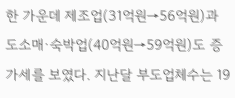한 가운데 제조업(31억원→56억원)과 도소매·숙박업(40억원→59억원)도 증가세를 보였다. 지난달 부도업체수는 19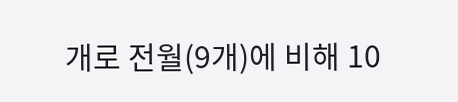개로 전월(9개)에 비해 10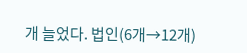개 늘었다. 법인(6개→12개)